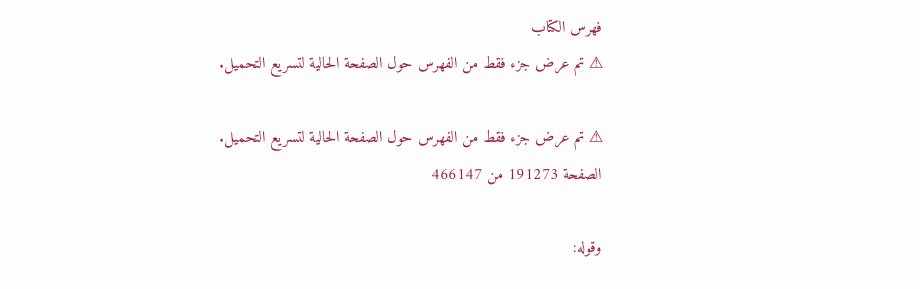فهرس الكتاب
⚠ تم عرض جزء فقط من الفهرس حول الصفحة الحالية لتسريع التحميل.

⚠ تم عرض جزء فقط من الفهرس حول الصفحة الحالية لتسريع التحميل.
الصفحة 191273 من 466147

وقوله: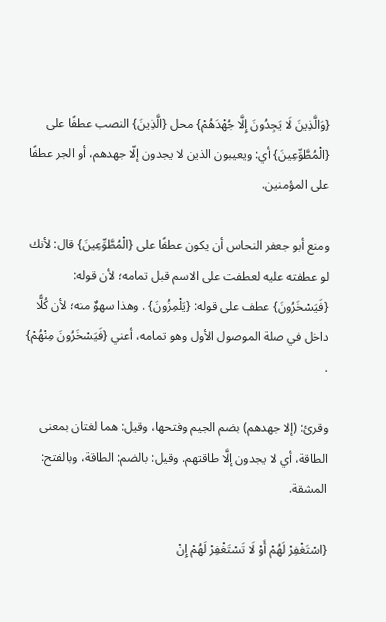{وَالَّذِينَ لَا يَجِدُونَ إِلَّا جُهْدَهُمْ} محل {الَّذِينَ} النصب عطفًا على {الْمُطَّوِّعِينَ} أي: ويعيبون الذين لا يجدون إلّا جهدهم، أو الجر عطفًا على المؤمنين.

ومنع أبو جعفر النحاس أن يكون عطفًا على {الْمُطَّوِّعِينَ} قال: لأنك لو عطفته عليه لعطفت على الاسم قبل تمامه؛ لأن قوله: {فَيَسْخَرُونَ} عطف على قوله: {يَلْمِزُونَ} . وهذا سهوٌ منه؛ لأن كُلًّا داخل في صلة الموصول الأول وهو تمامه، أعني {فَيَسْخَرُونَ مِنْهُمْ} .

وقرئ: (إلا جهدهم) بضم الجيم وفتحها، وقيل: هما لغتان بمعنى الطاقة، أي لا يجدون إلَّا طاقتهم. وقيل: بالضم: الطاقة، وبالفتح: المشقة.

{اسْتَغْفِرْ لَهُمْ أَوْ لَا تَسْتَغْفِرْ لَهُمْ إِنْ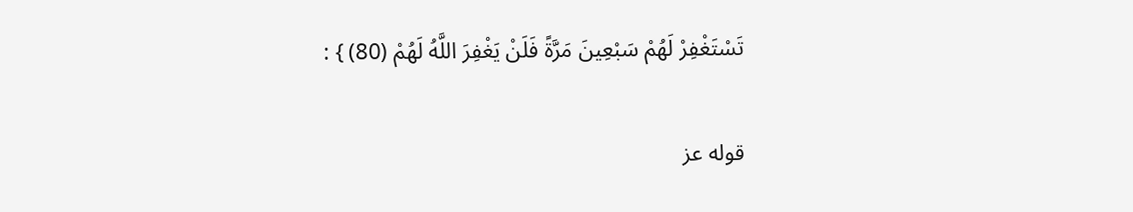تَسْتَغْفِرْ لَهُمْ سَبْعِينَ مَرَّةً فَلَنْ يَغْفِرَ اللَّهُ لَهُمْ (80) } :

قوله عز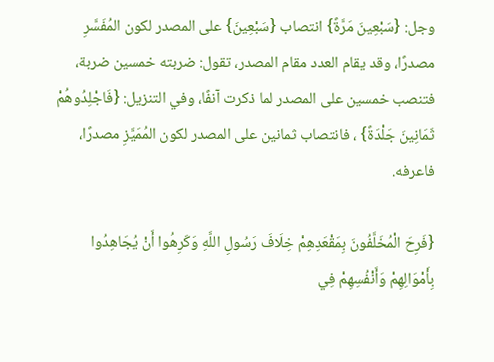وجل: {سَبْعِينَ مَرَّةً} انتصاب {سَبْعِينَ} على المصدر لكون المُفَسَّرِ مصدرًا، وقد يقام العدد مقام المصدر، تقول: ضربته خمسين ضربة، فتنصب خمسين على المصدر لما ذكرت آنفًا، وفي التنزيل: {فَاجْلِدُوهُمْ ثَمَانِينَ جَلْدَةً} ، فانتصاب ثمانين على المصدر لكون المُمَيَّزِ مصدرًا، فاعرفه.

{فَرِحَ الْمُخَلَّفُونَ بِمَقْعَدِهِمْ خِلَافَ رَسُولِ اللَّهِ وَكَرِهُوا أَنْ يُجَاهِدُوا بِأَمْوَالِهِمْ وَأَنْفُسِهِمْ فِي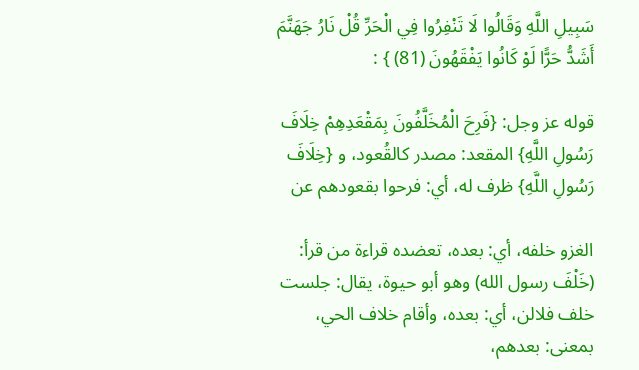سَبِيلِ اللَّهِ وَقَالُوا لَا تَنْفِرُوا فِي الْحَرِّ قُلْ نَارُ جَهَنَّمَ أَشَدُّ حَرًّا لَوْ كَانُوا يَفْقَهُونَ (81) } :

قوله عز وجل: {فَرِحَ الْمُخَلَّفُونَ بِمَقْعَدِهِمْ خِلَافَ رَسُولِ اللَّهِ} المقعد: مصدر كالقُعود، و {خِلَافَ رَسُولِ اللَّهِ} ظرف له، أي: فرحوا بقعودهم عن

الغزو خلفه، أي: بعده، تعضده قراءة من قرأ: (خَلْفَ رسول الله) وهو أبو حيوة، يقال: جلست خلف فلالن، أي: بعده، وأقام خلاف الحي، بمعنى: بعدهم،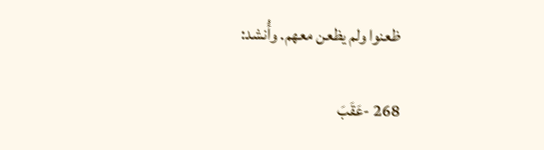ظعنوا ولم يظعن معهم. وأُنشد:

268 -عَقَبَ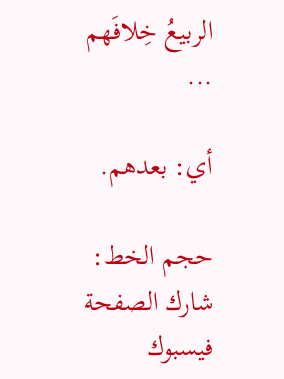الربيعُ خِلافَهم ...

أي: بعدهم.

حجم الخط:
شارك الصفحة
فيسبوك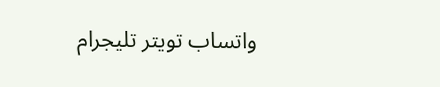واتساب تويتر تليجرام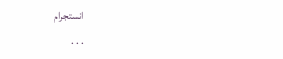انستجرام
. . .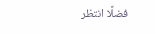فضلًا انتظر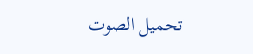تحميل الصوت